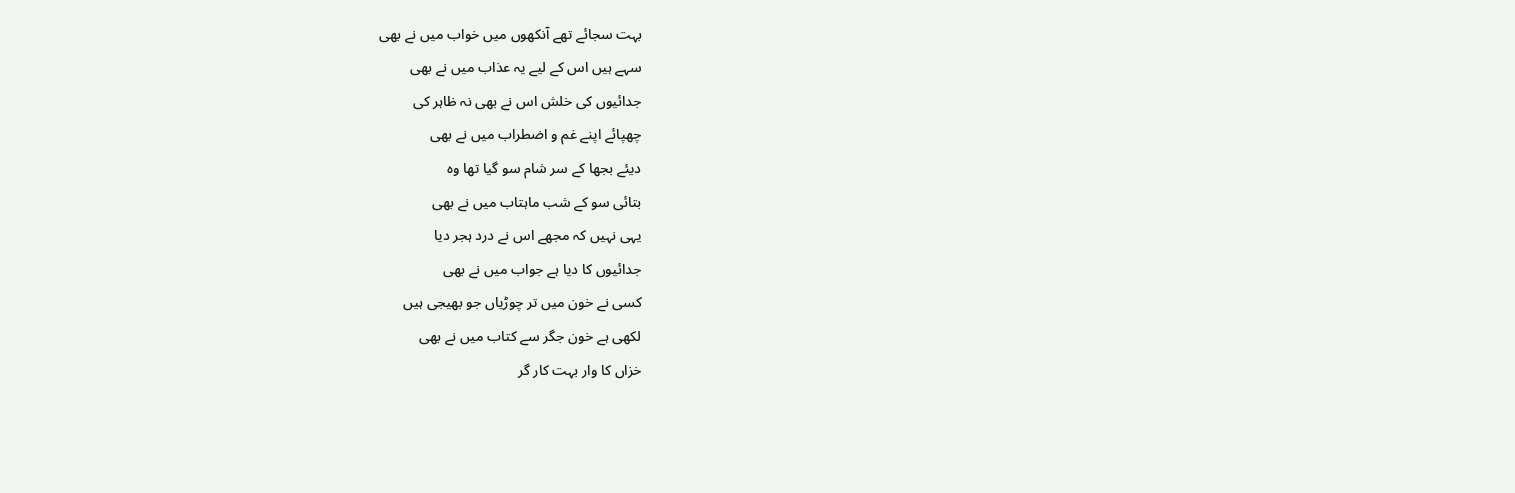بہت سجائے تھے آنکھوں میں خواب میں نے بھی
سہے ہیں اس کے لیے یہ عذاب میں نے بھی
جدائیوں کی خلش اس نے بھی نہ ظاہر کی
چھپائے اپنے غم و اضطراب میں نے بھی
دیئے بجھا کے سر شام سو گیا تھا وہ
بتائی سو کے شب ماہتاب میں نے بھی
یہی نہیں کہ مجھے اس نے درد ہجر دیا
جدائیوں کا دیا ہے جواب میں نے بھی
کسی نے خون میں تر چوڑیاں جو بھیجی ہیں
لکھی ہے خون جگر سے کتاب میں نے بھی
خزاں کا وار بہت کار گر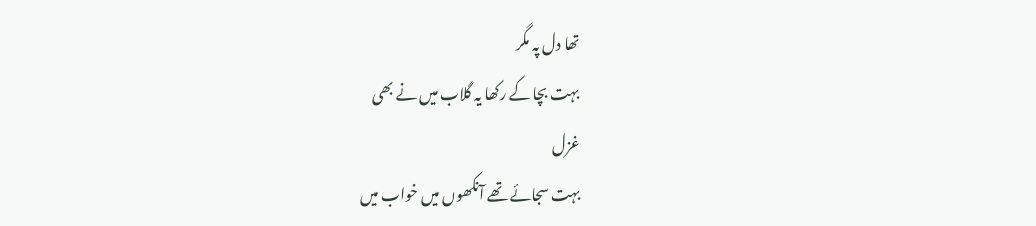تھا دل پہ مگر
بہت بچا کے رکھا یہ گلاب میں نے بھی
غزل
بہت سجائے تھے آنکھوں میں خواب میں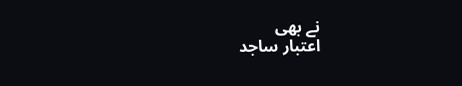نے بھی
اعتبار ساجد